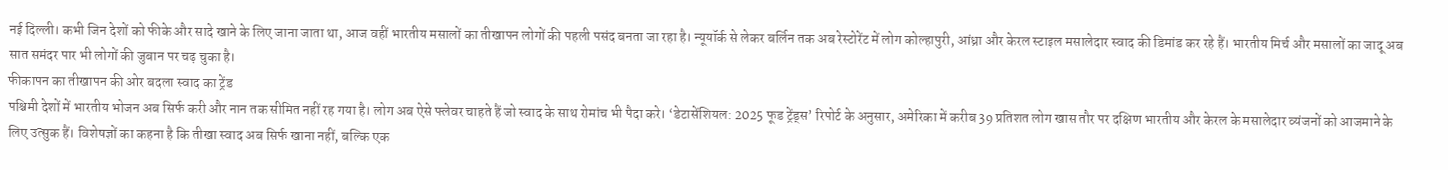नई दिल्ली। कभी जिन देशों को फीके और सादे खाने के लिए जाना जाता था, आज वहीं भारतीय मसालों का तीखापन लोगों की पहली पसंद बनता जा रहा है। न्यूयॉर्क से लेकर बर्लिन तक अब रेस्टोरेंट में लोग कोल्हापुरी, आंध्रा और केरल स्टाइल मसालेदार स्वाद की डिमांड कर रहे हैं। भारतीय मिर्च और मसालों का जादू अब सात समंदर पार भी लोगों की जुबान पर चढ़ चुका है।
फीकापन का तीखापन की ओर बदला स्वाद का ट्रेंड
पश्चिमी देशों में भारतीय भोजन अब सिर्फ करी और नान तक सीमित नहीं रह गया है। लोग अब ऐसे फ्लेवर चाहते हैं जो स्वाद के साथ रोमांच भी पैदा करे। ‘डेटासेंशियल: 2025 फूड ट्रेंड्स’ रिपोर्ट के अनुसार, अमेरिका में करीब 39 प्रतिशत लोग खास तौर पर दक्षिण भारतीय और केरल के मसालेदार व्यंजनों को आजमाने के लिए उत्सुक हैं। विशेषज्ञों का कहना है कि तीखा स्वाद अब सिर्फ खाना नहीं, बल्कि एक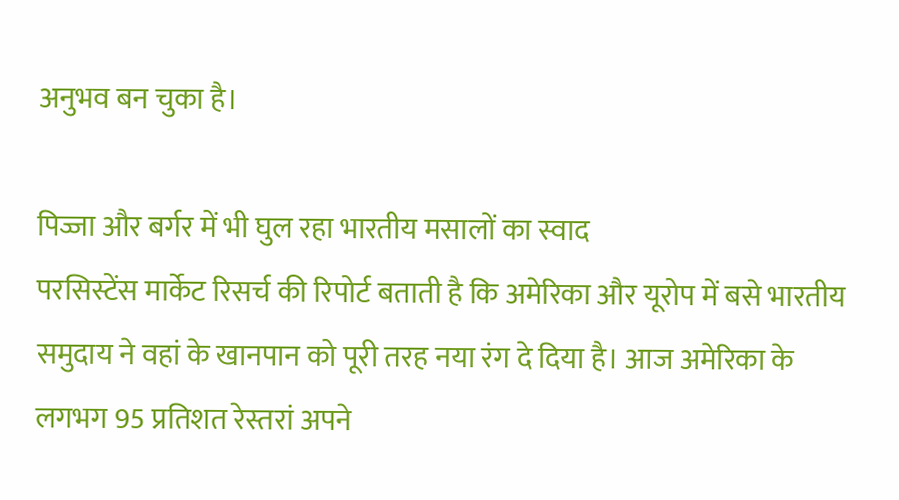अनुभव बन चुका है।

पिज्जा और बर्गर में भी घुल रहा भारतीय मसालों का स्वाद
परसिस्टेंस मार्केट रिसर्च की रिपोर्ट बताती है कि अमेरिका और यूरोप में बसे भारतीय समुदाय ने वहां के खानपान को पूरी तरह नया रंग दे दिया है। आज अमेरिका के लगभग 95 प्रतिशत रेस्तरां अपने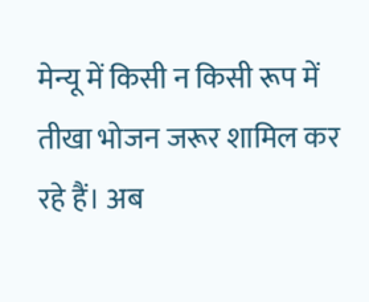मेन्यू में किसी न किसी रूप में तीखा भोजन जरूर शामिल कर रहे हैं। अब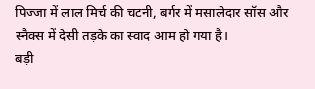पिज्जा में लाल मिर्च की चटनी, बर्गर में मसालेदार सॉस और स्नैक्स में देसी तड़के का स्वाद आम हो गया है।
बड़ी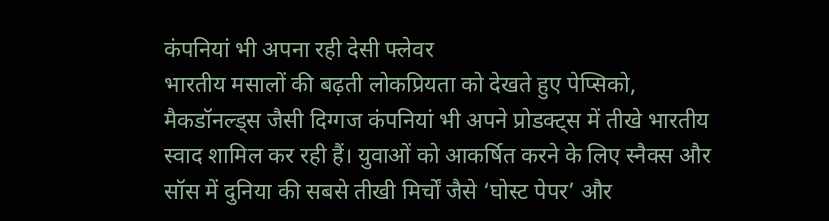कंपनियां भी अपना रही देसी फ्लेवर
भारतीय मसालों की बढ़ती लोकप्रियता को देखते हुए पेप्सिको, मैकडॉनल्ड्स जैसी दिग्गज कंपनियां भी अपने प्रोडक्ट्स में तीखे भारतीय स्वाद शामिल कर रही हैं। युवाओं को आकर्षित करने के लिए स्नैक्स और सॉस में दुनिया की सबसे तीखी मिर्चों जैसे ‘घोस्ट पेपर’ और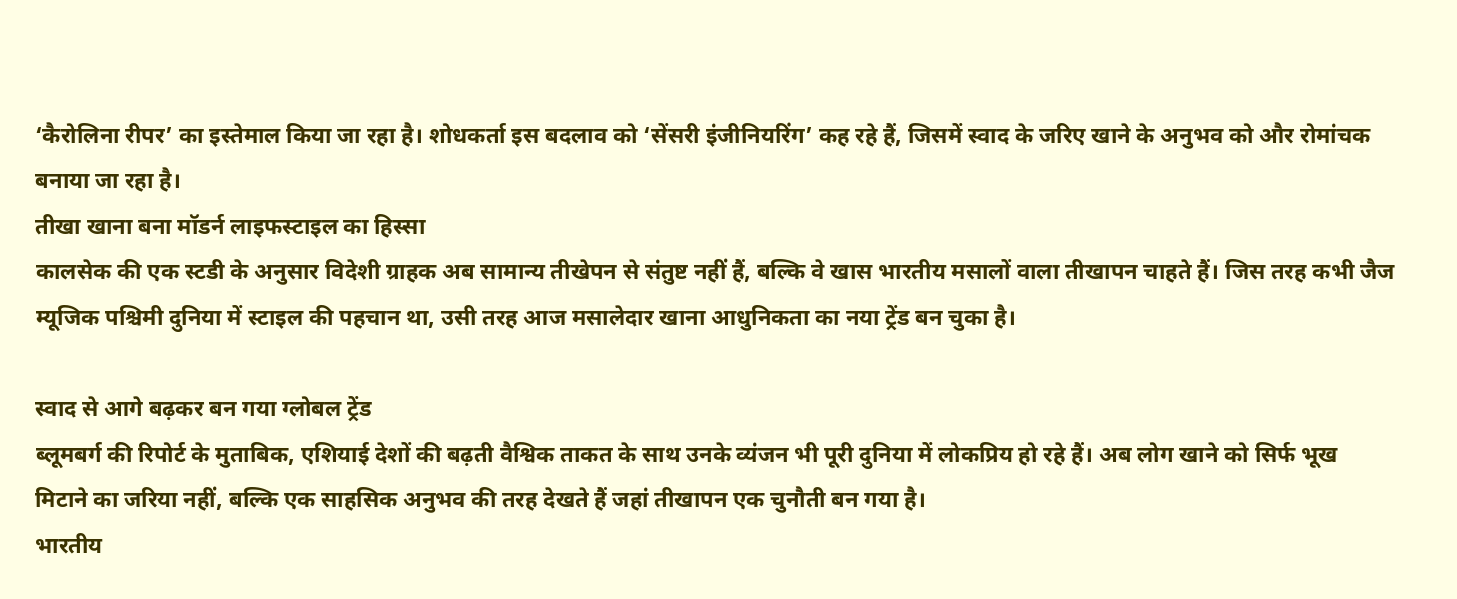‘कैरोलिना रीपर’ का इस्तेमाल किया जा रहा है। शोधकर्ता इस बदलाव को ‘सेंसरी इंजीनियरिंग’ कह रहे हैं, जिसमें स्वाद के जरिए खाने के अनुभव को और रोमांचक बनाया जा रहा है।
तीखा खाना बना मॉडर्न लाइफस्टाइल का हिस्सा
कालसेक की एक स्टडी के अनुसार विदेशी ग्राहक अब सामान्य तीखेपन से संतुष्ट नहीं हैं, बल्कि वे खास भारतीय मसालों वाला तीखापन चाहते हैं। जिस तरह कभी जैज म्यूजिक पश्चिमी दुनिया में स्टाइल की पहचान था, उसी तरह आज मसालेदार खाना आधुनिकता का नया ट्रेंड बन चुका है।

स्वाद से आगे बढ़कर बन गया ग्लोबल ट्रेंड
ब्लूमबर्ग की रिपोर्ट के मुताबिक, एशियाई देशों की बढ़ती वैश्विक ताकत के साथ उनके व्यंजन भी पूरी दुनिया में लोकप्रिय हो रहे हैं। अब लोग खाने को सिर्फ भूख मिटाने का जरिया नहीं, बल्कि एक साहसिक अनुभव की तरह देखते हैं जहां तीखापन एक चुनौती बन गया है।
भारतीय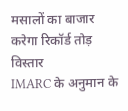मसालों का बाजार करेगा रिकॉर्ड तोड़ विस्तार
IMARC के अनुमान के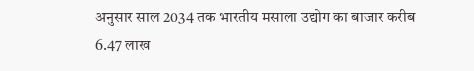अनुसार साल 2034 तक भारतीय मसाला उद्योग का बाजार करीब 6.47 लाख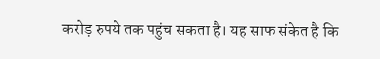करोड़ रुपये तक पहुंच सकता है। यह साफ संकेत है कि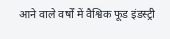आने वाले वर्षों में वैश्विक फूड इंडस्ट्री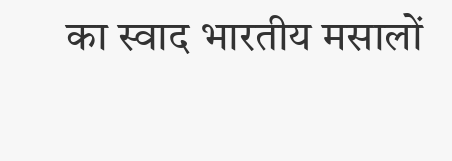का स्वाद भारतीय मसालों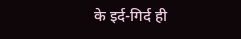के इर्द-गिर्द ही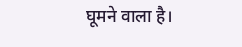घूमने वाला है।